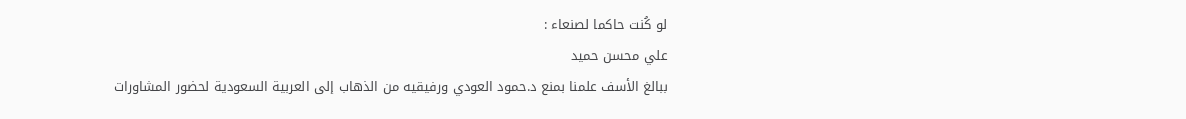لو كُنت حاكما لصنعاء :
علي محسن حميد
ببالغ الأسف علمنا بمنع د.حمود العودي ورفيقيه من الذهاب إلى العربية السعودية لحضور المشاورات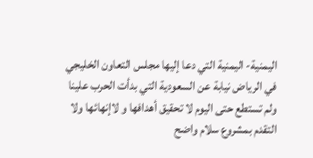اليمنية- اليمنية التي دعا إليها مجلس التعاون الخليجي في الرياض نيابة عن السعودية التي بدأت الحرب علينا ولم تستطع حتى اليوم لا تحقيق أهدافها و لاإنهائها ولا التقدم بمشروع سلام واضح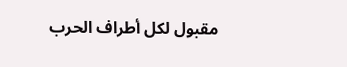مقبول لكل أطراف الحرب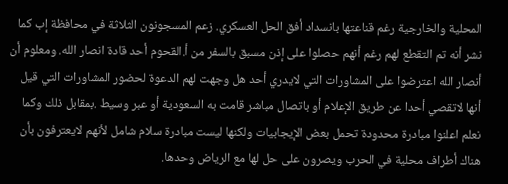المحلية والخارجية رغم قناعتها بانسداد أفق الحل العسكري. زعم المسجونون الثلاثة في محافظة إب كما نشر أنه تم التقطع لهم رغم أنهم حصلوا على إذن مسبق بالسفر من أ.القحوم أحد قادة انصار الله. ومعلوم أن أنصار الله اعترضوا على المشاورات التي لايدري أحد هل وجهت لهم الدعوة لحضور المشاورات التي قيل أنها لاتقصي أحدا عن طريق الإعلام أو باتصال مباشر قامت به السعودية أو عبر وسيط .بمقابل ذلك وكما نعلم اعلنوا مبادرة محدودة تحمل بعض الإيجابيات ولكنها ليست مبادرة سلام شامل لأنهم لايعترفون بأن هناك أطراف محلية في الحرب ويصرون على حل لها مع الرياض وحدها.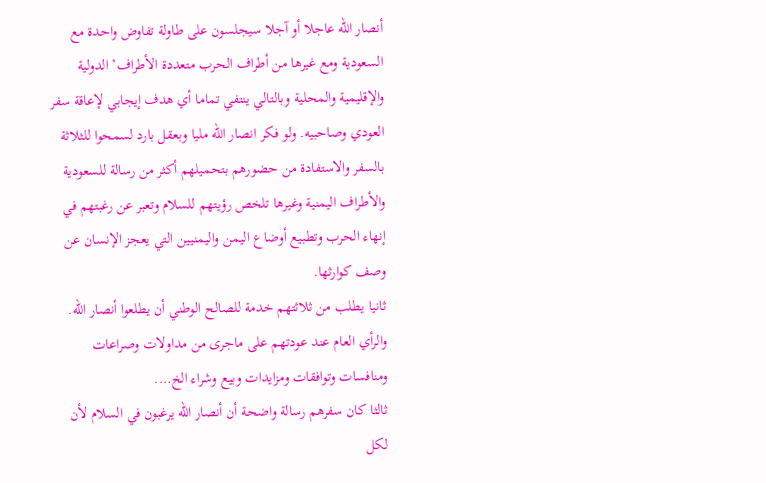أنصار الله عاجلا أو آجلا سيجلسون على طاولة تفاوض واحدة مع السعودية ومع غيرها من أطراف الحرب متعددة الأطراف’ الدولية والإقليمية والمحلية وبالتالي ينتفي تماما أي هدف إيجابي لإعاقة سفر العودي وصاحبيه. ولو فكر انصار الله مليا وبعقل بارد لسمحوا للثلاثة بالسفر والاستفادة من حضورهم بتحميلهم أكثر من رسالة للسعودية والأطراف اليمنية وغيرها تلخص رؤيتهم للسلام وتعبر عن رغبتهم في إنهاء الحرب وتطبيع أوضاع اليمن واليمنيين التي يعجز الإنسان عن وصف كوارثها.
ثانيا يطلب من ثلاثتهم خدمة للصالح الوطني أن يطلعوا أنصار الله. والرأي العام عند عودتهم على ماجرى من مداولات وصراعات ومنافسات وتوافقات ومزايدات وبيع وشراء الخ….
ثالثا كان سفرهم رسالة واضحة أن أنصار الله يرغبون في السلام لأن لكل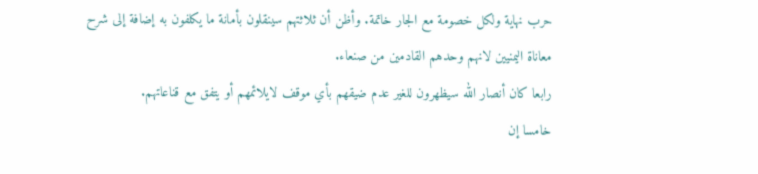حرب نهاية ولكل خصومة مع الجار خاتمة. وأظن أن ثلاثتهم سينقلون بأمانة ما يكلفون به إضافة إلى شرح معاناة اليمنيين لانهم وحدهم القادمين من صنعاء.
رابعا كان أنصار الله سيظهرون للغير عدم ضيقهم بأي موقف لايلائمهم أو يتفق مع قناعاتهم.
خامسا إن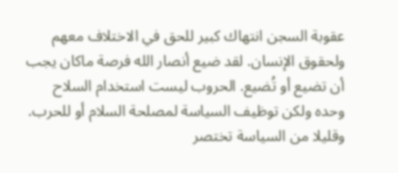عقوبة السجن انتهاك كبير للحق في الاختلاف معهم ولحقوق الإنسان. لقد ضيع أنصار الله فرصة ماكان يجب أن تضيع أو تُضيع. الحروب ليست استخدام السلاح وحده ولكن توظيف السياسة لمصلحة السلام أو للحرب. وقليلا من السياسة تختصر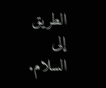الطريق إلى السلام.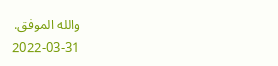والله الموفق.
2022-03-31